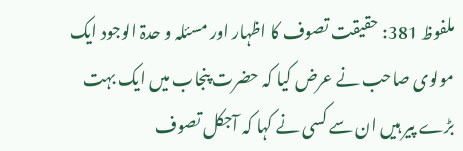ملفوظ 381: حقیقت تصوف کا اظہار اور مسئلہ و حدۃ الوجود ایک مولوی صاحب نے عرض کیا کہ حضرت پنجاب میں ایک بہت بڑے پیر ہیں ان سے کسی نے کہا کہ آجکل تصوف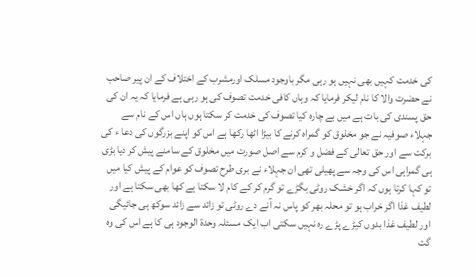کی خدمت کہیں بھی نہیں ہو رہی مگر باوجود مسلک اورمشرب کے اختلاف کے ان پیر صاحب نے حضرت والا کا نام لیکر فرمایا کہ وہاں کافی خدمت تصوف کی ہو رہی ہے فرمایا کہ یہ ان کی حق پسندی کی بات ہے میں بے چارہ کیا تصوف کی خدمت کر سکتا ہوں ہاں اس کے نام سے جہلاء صوفیہ نے جو مخلوق کو گمراہ کرنے کا بیڑا اٹھا رکھا ہے اس کو اپنے بزرگوں کی دعا ء کی برکت سے اور حق تعالی کے فضل و کرم سے اصل صورت میں مخلوق کے سامنے پیش کر دیا بڑی ہی گمراہی اس کی وجہ سے پھیلی تھی ان جہلاء نے بری طرح تصوف کو عوام کے پیش کیا میں تو کہا کرتا ہوں کہ اگر خشک روٹی بگڑے تو گرم کر کے کام لا سکتا ہے کھا بھی سکتا ہے اور لطیف غذا اگر خراب ہو تو محلہ بھر کو پاس نہ آنے دے روٹی تو زائد سے زائد سوکھ ہی جائیگی اور لطیف غذا بدوں کیڑے پڑے رہ نہیں سکتی اب ایک مسئلہ وحدۃ الوجود ہی کا ہے اس کی وہ گت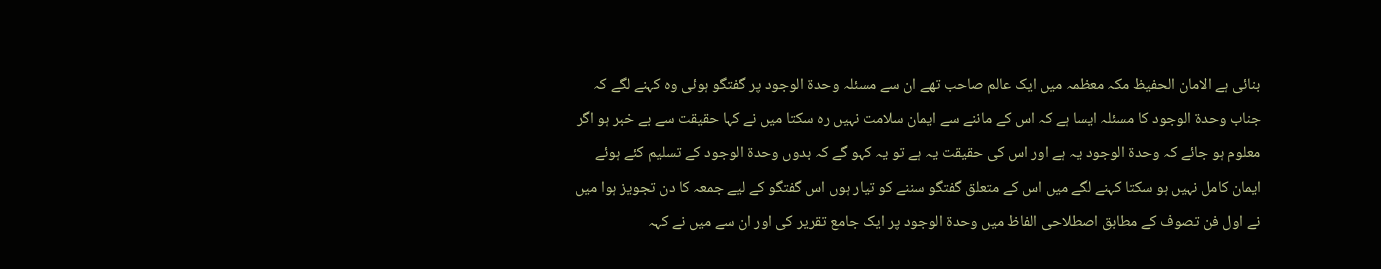بنائی ہے الامان الحفیظ مکہ معظمہ میں ایک عالم صاحب تھے ان سے مسئلہ وحدۃ الوجود پر گفتگو ہوئی وہ کہنے لگے کہ جناب وحدۃ الوجود کا مسئلہ ایسا ہے کہ اس کے ماننے سے ایمان سلامت نہیں رہ سکتا میں نے کہا حقیقت سے بے خبر ہو اگر معلوم ہو جائے کہ وحدۃ الوجود یہ ہے اور اس کی حقیقت یہ ہے تو یہ کہو گے کہ بدوں وحدۃ الوجود کے تسلیم کئے ہوئے ایمان کامل نہیں ہو سکتا کہنے لگے میں اس کے متعلق گفتگو سننے کو تیار ہوں اس گفتگو کے لیے جمعہ کا دن تجویز ہوا میں نے اول فن تصوف کے مطابق اصطلاحی الفاظ میں وحدۃ الوجود پر ایک جامع تقریر کی اور ان سے میں نے کہہ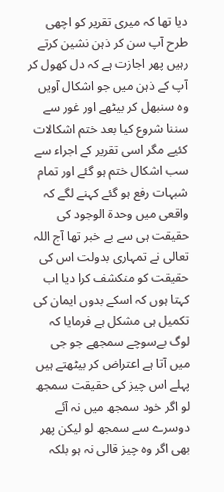دیا تھا کہ میری تقریر کو اچھی طرح آپ سن کر ذہن نشین کرتے رہیں پھر اجازت ہے کہ دل کھول کر آپ کے ذہن میں جو اشکال آویں وہ سنبھل کر بیٹھے اور غور سے سننا شروع کیا بعد ختم اشکالات کئیے مگر اسی تقریر کے اجراء سے سب اشکال ختم ہو گئے اور تمام شبہات رفع ہو گئے کہنے لگے کہ واقعی میں وحدۃ الوجود کی حقیقت ہی سے بے خبر تھا آج اللہ تعالی نے تمہاری بدولت اس کی حقیقت کو منکشف کرا دیا اب کہتا ہوں کہ اسکے بدوں ایمان کی تکمیل ہی مشکل ہے فرمایا کہ لوگ بےسوچے سمجھے جو جی میں آتا ہے اعتراض کر بیٹھتے ہیں پہلے اس چیز کی حقیقت سمجھ لو اگر خود سمجھ میں نہ آئے دوسرے سے سمجھ لو لیکن پھر بھی اگر وہ چیز قالی نہ ہو بلکہ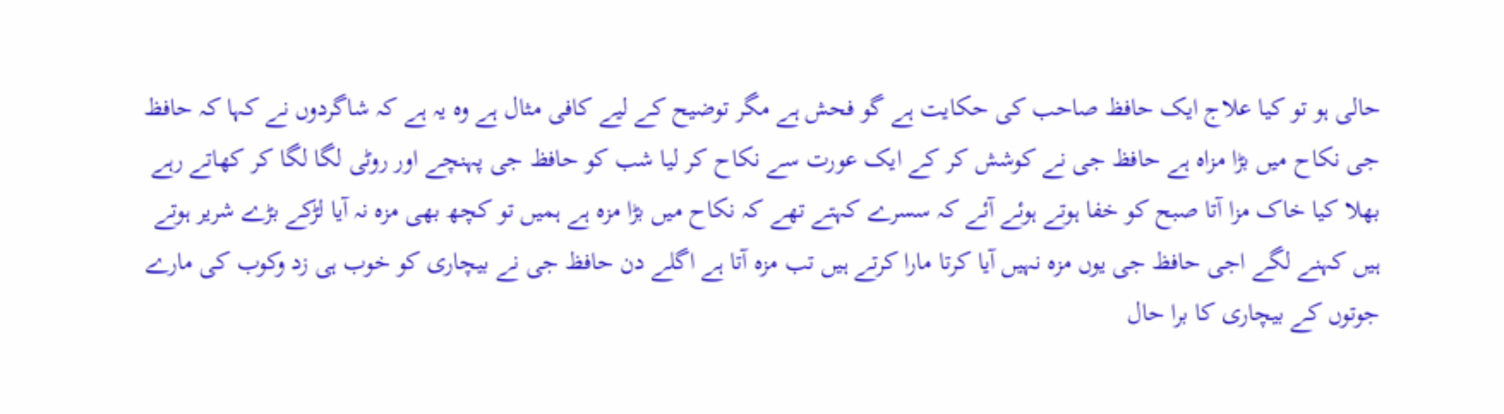حالی ہو تو کیا علاج ایک حافظ صاحب کی حکایت ہے گو فحش ہے مگر توضیح کے لیے کافی مثال ہے وہ یہ ہے کہ شاگردوں نے کہا کہ حافظ جی نکاح میں بڑا مزاہ ہے حافظ جی نے کوشش کر کے ایک عورت سے نکاح کر لیا شب کو حافظ جی پہنچے اور روٹی لگا لگا کر کھاتے رہے بھلا کیا خاک مزا آتا صبح کو خفا ہوتے ہوئے آئے کہ سسرے کہتے تھے کہ نکاح میں بڑا مزہ ہے ہمیں تو کچھ بھی مزہ نہ آیا لڑکے بڑے شریر ہوتے ہیں کہنے لگے اجی حافظ جی یوں مزہ نہیں آیا کرتا مارا کرتے ہیں تب مزہ آتا ہے اگلے دن حافظ جی نے بیچاری کو خوب ہی زد وکوب کی مارے جوتوں کے بیچاری کا برا حال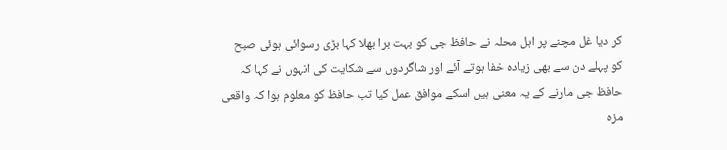کر دیا غل مچنے پر اہل محلہ نے حافظ جی کو بہت برا بھلا کہا بڑی رسوائی ہوئی صبح کو پہلے دن سے بھی زیادہ خفا ہوتے آئے اور شاگردوں سے شکایت کی انہوں نے کہا کہ حافظ جی مارنے کے یہ معنی ہیں اسکے موافق عمل کیا تب حافظ کو معلوم ہوا کہ واقعی مزہ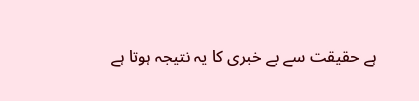ہے حقیقت سے بے خبری کا یہ نتیجہ ہوتا ہے